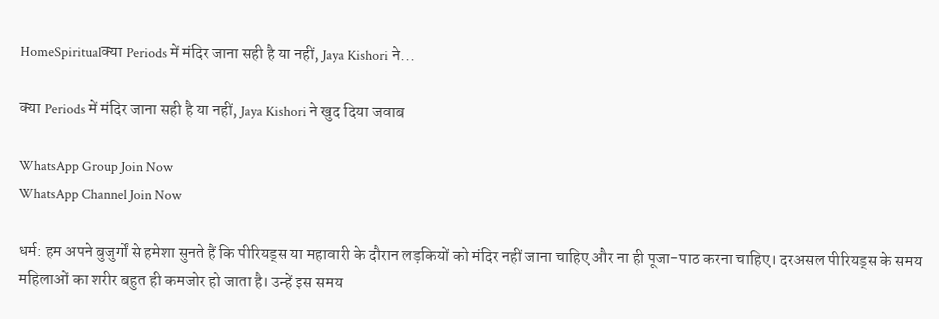HomeSpiritualक्या Periods में मंदिर जाना सही है या नहीं, Jaya Kishori ने...

क्या Periods में मंदिर जाना सही है या नहीं, Jaya Kishori ने खुद दिया जवाब

WhatsApp Group Join Now
WhatsApp Channel Join Now

धर्म: हम अपने बुजुर्गों से हमेशा सुनते हैं कि पीरियड्स या महावारी के दौरान लड़कियों को मंदिर नहीं जाना चाहिए और ना ही पूजा-पाठ करना चाहिए। दरअसल पीरियड्स के समय महिलाओं का शरीर बहुत ही कमजोर हो जाता है। उन्हें इस समय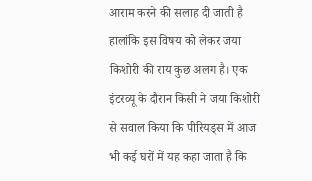आराम करने की सलाह दी जाती है हालांकि इस विषय को लेकर जया किशोरी की राय कुछ अलग है। एक इंटरव्यू के दौरान किसी ने जया किशोरी से सवाल किया कि पीरियड्स में आज भी कई घरों में यह कहा जाता है कि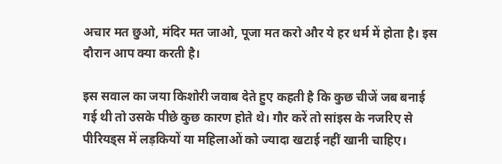अचार मत छुओ, मंदिर मत जाओ, पूजा मत करो और ये हर धर्म में होता है। इस दौरान आप क्या करती है।

इस सवाल का जया किशोरी जवाब देते हुए कहती है कि कुछ चीजें जब बनाई गई थी तो उसके पीछे कुछ कारण होते थे। गौर करें तो सांइस के नजरिए से पीरियड्स में लड़कियों या महिलाओं को ज्यादा खटाई नहीं खानी चाहिए।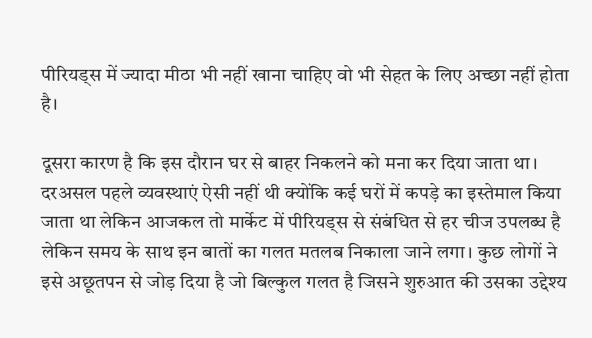पीरियड्स में ज्यादा मीठा भी नहीं खाना चाहिए वो भी सेहत के लिए अच्छा नहीं होता है।

दूसरा कारण है कि इस दौरान घर से बाहर निकलने को मना कर दिया जाता था। दरअसल पहले व्यवस्थाएं ऐसी नहीं थी क्योंकि कई घरों में कपड़े का इस्तेमाल किया जाता था लेकिन आजकल तो मार्केट में पीरियड्स से संबंधित से हर चीज उपलब्ध है लेकिन समय के साथ इन बातों का गलत मतलब निकाला जाने लगा। कुछ लोगों ने इसे अछूतपन से जोड़ दिया है जो बिल्कुल गलत है जिसने शुरुआत की उसका उद्देश्य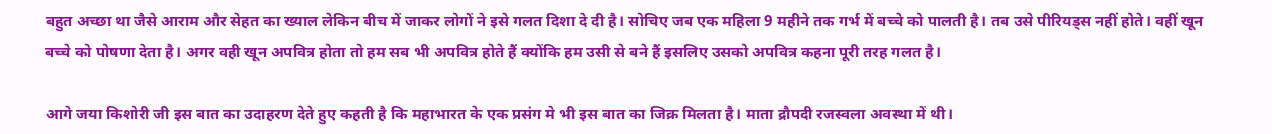बहुत अच्छा था जैसे आराम और सेहत का ख्याल लेकिन बीच में जाकर लोगों ने इसे गलत दिशा दे दी है। सोचिए जब एक महिला 9 महीने तक गर्भ में बच्चे को पालती है। तब उसे पीरियड्स नहीं होते। वहीं खून बच्चे को पोषणा देता है। अगर वही खून अपवित्र होता तो हम सब भी अपवित्र होते हैं क्योंकि हम उसी से बने हैं इसलिए उसको अपवित्र कहना पूरी तरह गलत है।

आगे जया किशोरी जी इस बात का उदाहरण देते हुए कहती है कि महाभारत के एक प्रसंग मे भी इस बात का जिक्र मिलता है। माता द्रौपदी रजस्वला अवस्था में थी।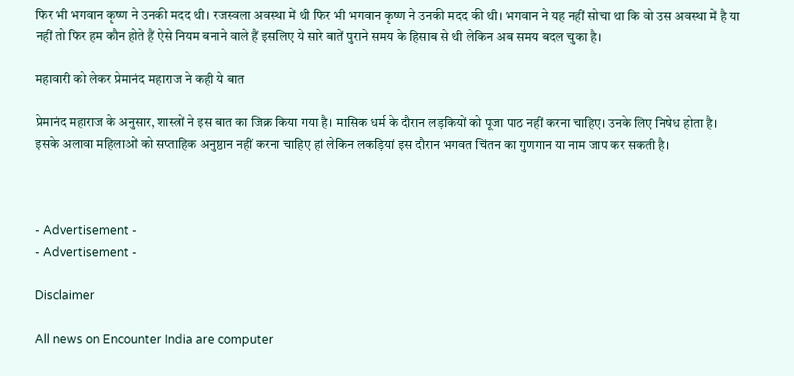फिर भी भगवान कृष्ण ने उनकी मदद थी। रजस्वला अवस्था में थी फिर भी भगवान कृष्ण ने उनकी मदद की थी। भगवान ने यह नहीं सोचा था कि वो उस अवस्था में है या नहीं तो फिर हम कौन होते हैं ऐसे नियम बनाने वाले हैं इसलिए ये सारे बातें पुराने समय के हिसाब से थी लेकिन अब समय बदल चुका है।

महावारी को लेकर प्रेमानंद महाराज ने कही ये बात

प्रेमानंद महाराज के अनुसार, शास्त्रों ने इस बात का जिक्र किया गया है। मासिक धर्म के दौरान लड़कियों को पूजा पाठ नहीं करना चाहिए। उनके लिए निषेध होता है। इसके अलावा महिलाओं को सप्ताहिक अनुष्ठान नहीं करना चाहिए हां लेकिन लकड़ियां इस दौरान भगवत चिंतन का गुणगान या नाम जाप कर सकती है।



- Advertisement -
- Advertisement -

Disclaimer

All news on Encounter India are computer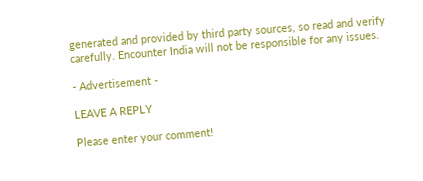generated and provided by third party sources, so read and verify carefully. Encounter India will not be responsible for any issues.

- Advertisement -

LEAVE A REPLY

Please enter your comment!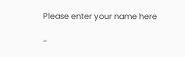Please enter your name here

-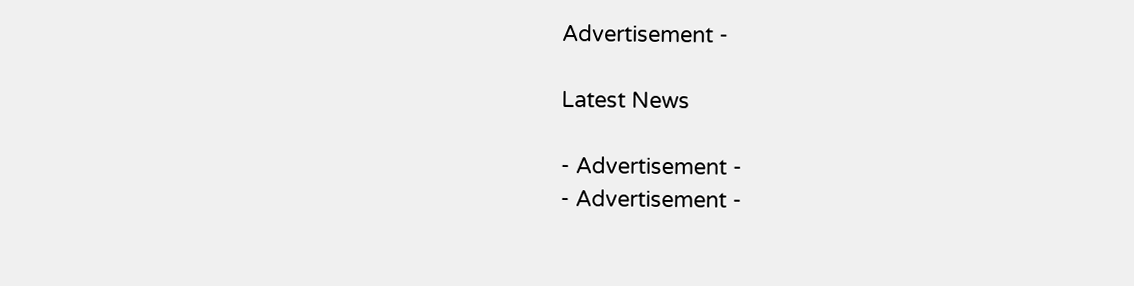Advertisement -

Latest News

- Advertisement -
- Advertisement -